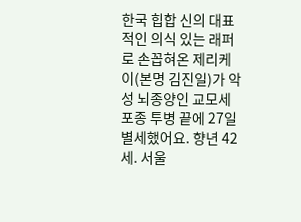한국 힙합 신의 대표적인 의식 있는 래퍼로 손꼽혀온 제리케이(본명 김진일)가 악성 뇌종양인 교모세포종 투병 끝에 27일 별세했어요. 향년 42세. 서울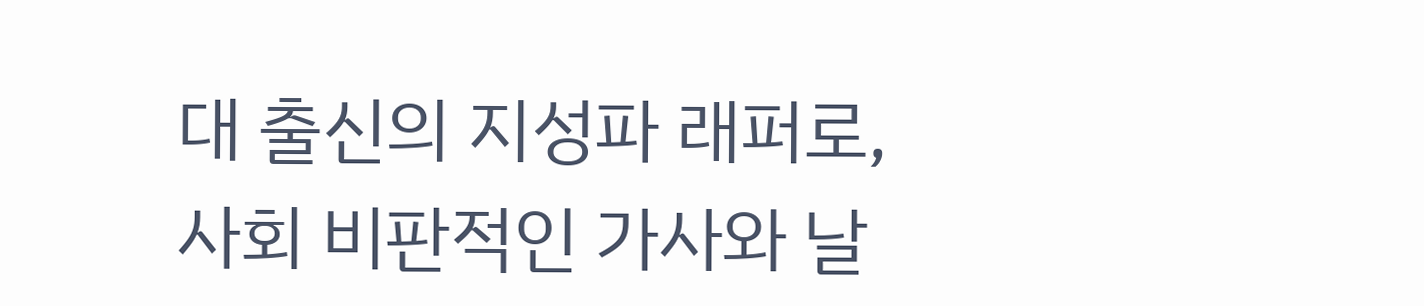대 출신의 지성파 래퍼로, 사회 비판적인 가사와 날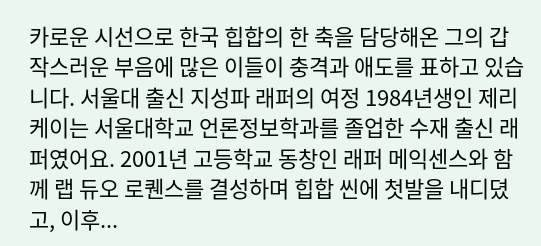카로운 시선으로 한국 힙합의 한 축을 담당해온 그의 갑작스러운 부음에 많은 이들이 충격과 애도를 표하고 있습니다. 서울대 출신 지성파 래퍼의 여정 1984년생인 제리케이는 서울대학교 언론정보학과를 졸업한 수재 출신 래퍼였어요. 2001년 고등학교 동창인 래퍼 메익센스와 함께 랩 듀오 로퀜스를 결성하며 힙합 씬에 첫발을 내디뎠고, 이후...